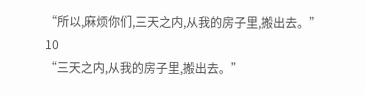“所以,麻烦你们,三天之内,从我的房子里,搬出去。”
10
“三天之内,从我的房子里,搬出去。”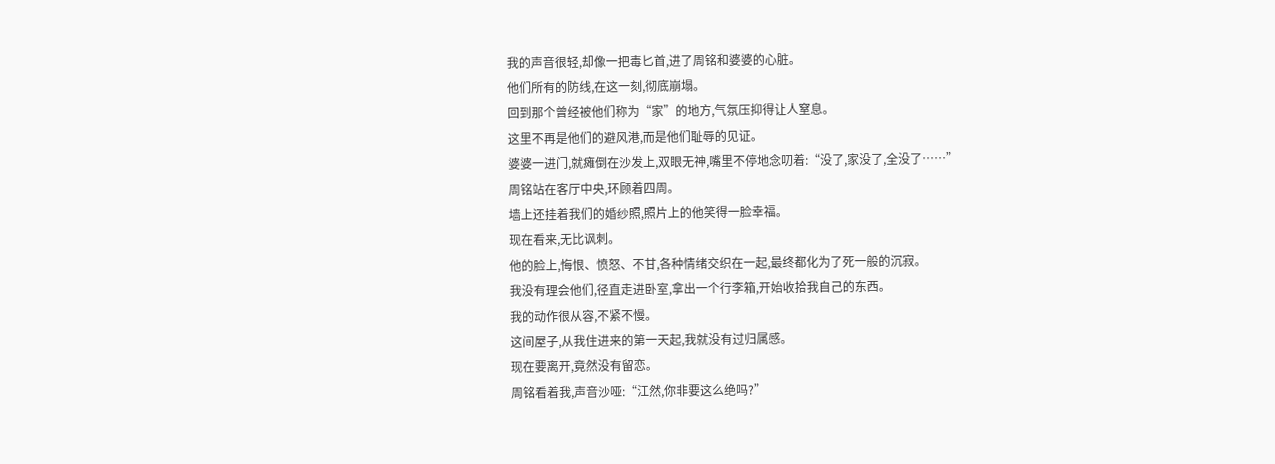我的声音很轻,却像一把毒匕首,进了周铭和婆婆的心脏。
他们所有的防线,在这一刻,彻底崩塌。
回到那个曾经被他们称为“家”的地方,气氛压抑得让人窒息。
这里不再是他们的避风港,而是他们耻辱的见证。
婆婆一进门,就瘫倒在沙发上,双眼无神,嘴里不停地念叨着:“没了,家没了,全没了……”
周铭站在客厅中央,环顾着四周。
墙上还挂着我们的婚纱照,照片上的他笑得一脸幸福。
现在看来,无比讽刺。
他的脸上,悔恨、愤怒、不甘,各种情绪交织在一起,最终都化为了死一般的沉寂。
我没有理会他们,径直走进卧室,拿出一个行李箱,开始收拾我自己的东西。
我的动作很从容,不紧不慢。
这间屋子,从我住进来的第一天起,我就没有过归属感。
现在要离开,竟然没有留恋。
周铭看着我,声音沙哑:“江然,你非要这么绝吗?”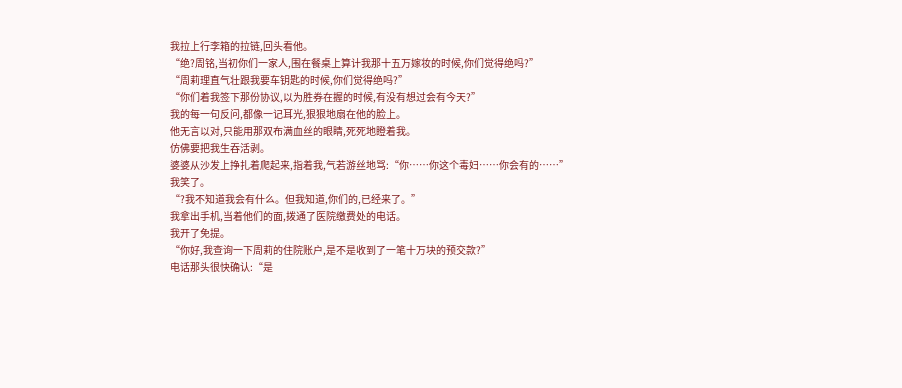我拉上行李箱的拉链,回头看他。
“绝?周铭,当初你们一家人,围在餐桌上算计我那十五万嫁妆的时候,你们觉得绝吗?”
“周莉理直气壮跟我要车钥匙的时候,你们觉得绝吗?”
“你们着我签下那份协议,以为胜券在握的时候,有没有想过会有今天?”
我的每一句反问,都像一记耳光,狠狠地扇在他的脸上。
他无言以对,只能用那双布满血丝的眼睛,死死地瞪着我。
仿佛要把我生吞活剥。
婆婆从沙发上挣扎着爬起来,指着我,气若游丝地骂:“你……你这个毒妇……你会有的……”
我笑了。
“?我不知道我会有什么。但我知道,你们的,已经来了。”
我拿出手机,当着他们的面,拨通了医院缴费处的电话。
我开了免提。
“你好,我查询一下周莉的住院账户,是不是收到了一笔十万块的预交款?”
电话那头很快确认:“是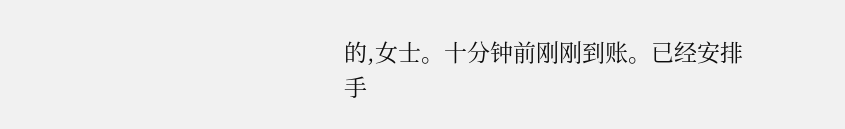的,女士。十分钟前刚刚到账。已经安排手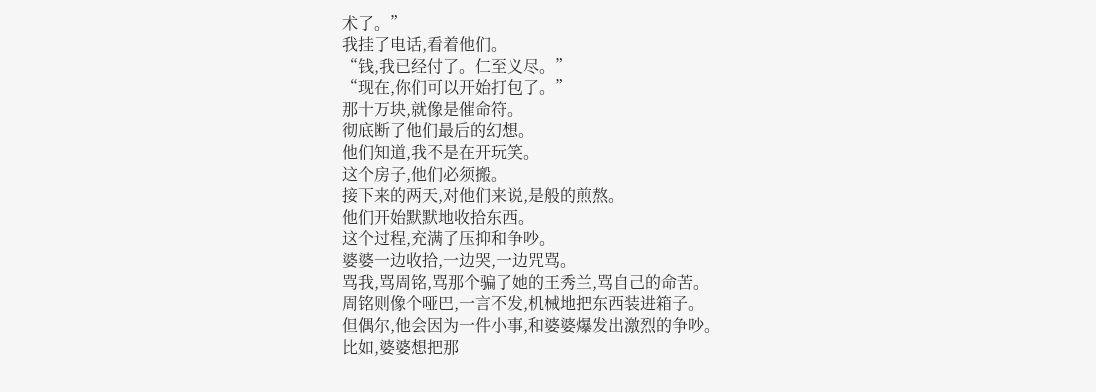术了。”
我挂了电话,看着他们。
“钱,我已经付了。仁至义尽。”
“现在,你们可以开始打包了。”
那十万块,就像是催命符。
彻底断了他们最后的幻想。
他们知道,我不是在开玩笑。
这个房子,他们必须搬。
接下来的两天,对他们来说,是般的煎熬。
他们开始默默地收拾东西。
这个过程,充满了压抑和争吵。
婆婆一边收拾,一边哭,一边咒骂。
骂我,骂周铭,骂那个骗了她的王秀兰,骂自己的命苦。
周铭则像个哑巴,一言不发,机械地把东西装进箱子。
但偶尔,他会因为一件小事,和婆婆爆发出激烈的争吵。
比如,婆婆想把那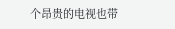个昂贵的电视也带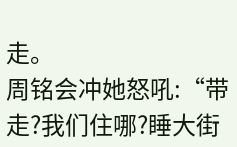走。
周铭会冲她怒吼:“带走?我们住哪?睡大街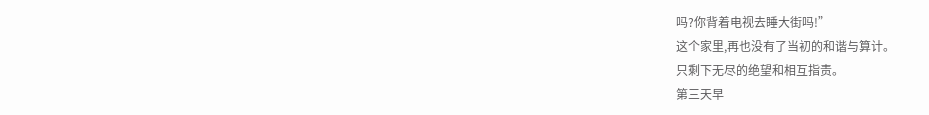吗?你背着电视去睡大街吗!”
这个家里,再也没有了当初的和谐与算计。
只剩下无尽的绝望和相互指责。
第三天早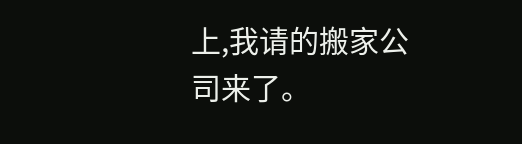上,我请的搬家公司来了。